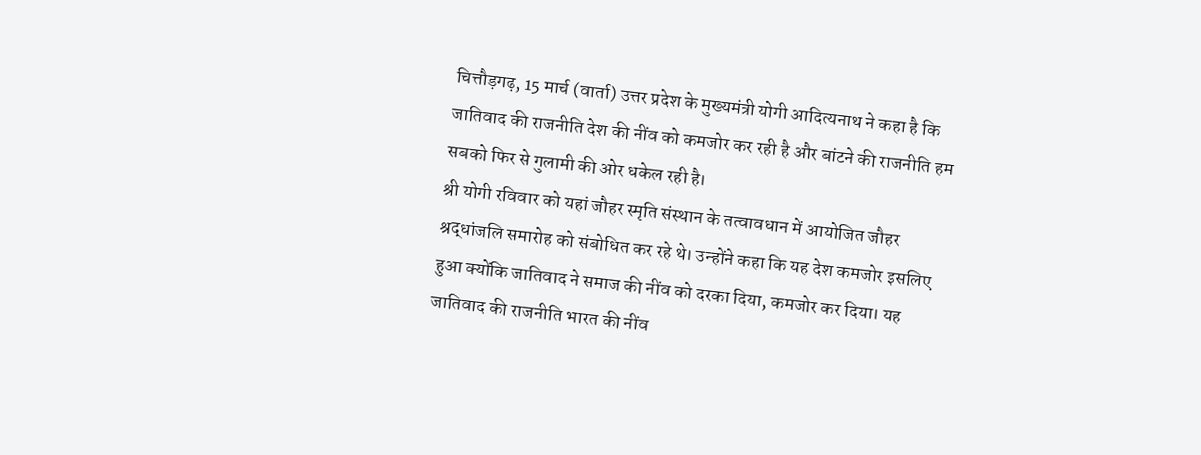चित्तौड़गढ़, 15 मार्च (वार्ता) उत्तर प्रदेश के मुख्यमंत्री योगी आदित्यनाथ ने कहा है कि जातिवाद की राजनीति देश की नींव को कमजोर कर रही है और बांटने की राजनीति हम सबको फिर से गुलामी की ओर धकेल रही है।
श्री योगी रविवार को यहां जौहर स्मृति संस्थान के तत्वावधान में आयोजित जौहर श्रद्धांजलि समारोह को संबोधित कर रहे थे। उन्होंने कहा कि यह देश कमजोर इसलिए हुआ क्योंकि जातिवाद ने समाज की नींव को दरका दिया, कमजोर कर दिया। यह जातिवाद की राजनीति भारत की नींव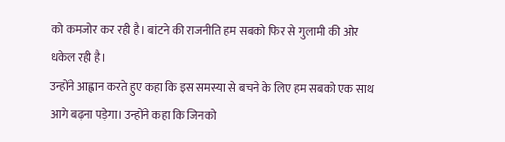को कमजोर कर रही है। बांटने की राजनीति हम सबको फिर से गुलामी की ओर धकेल रही है।
उन्होंने आह्वान करते हुए कहा कि इस समस्या से बचने के लिए हम सबको एक साथ आगे बढ़ना पड़ेगा। उन्होंने कहा कि जिनको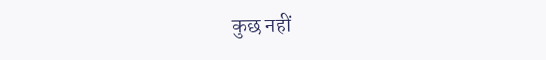कुछ नहीं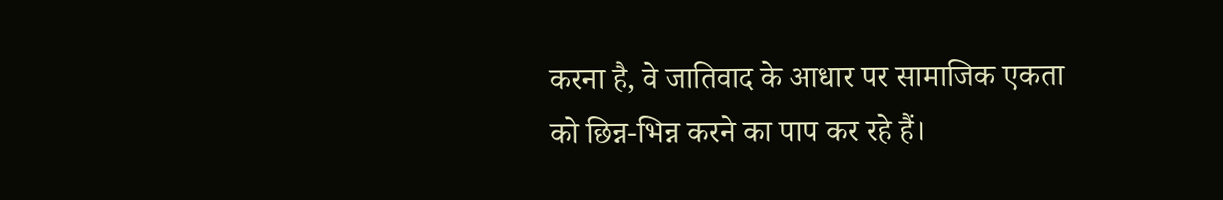करना है, वे जातिवाद के आधार पर सामाजिक एकता को छिन्न-भिन्न करने का पाप कर रहे हैं।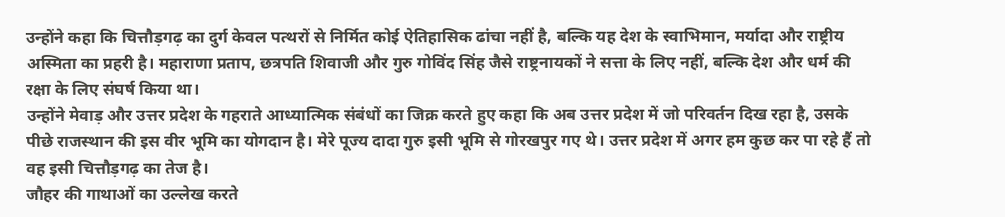उन्होंने कहा कि चित्तौड़गढ़ का दुर्ग केवल पत्थरों से निर्मित कोई ऐतिहासिक ढांचा नहीं है, बल्कि यह देश के स्वाभिमान, मर्यादा और राष्ट्रीय अस्मिता का प्रहरी है। महाराणा प्रताप, छत्रपति शिवाजी और गुरु गोविंद सिंह जैसे राष्ट्रनायकों ने सत्ता के लिए नहीं, बल्कि देश और धर्म की रक्षा के लिए संघर्ष किया था।
उन्होंने मेवाड़ और उत्तर प्रदेश के गहराते आध्यात्मिक संबंधों का जिक्र करते हुए कहा कि अब उत्तर प्रदेश में जो परिवर्तन दिख रहा है, उसके पीछे राजस्थान की इस वीर भूमि का योगदान है। मेरे पूज्य दादा गुरु इसी भूमि से गोरखपुर गए थे। उत्तर प्रदेश में अगर हम कुछ कर पा रहे हैं तो वह इसी चित्तौड़गढ़ का तेज है।
जौहर की गाथाओं का उल्लेख करते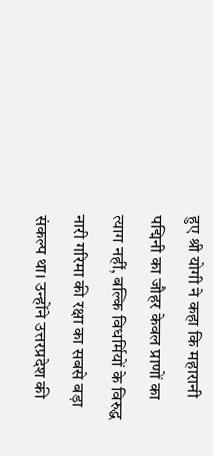हुए श्री योगी ने कहा कि महारानी पद्मिनी का जौहर केवल प्राणों का त्याग नहीं, बल्कि विधर्मियों के विरुद्ध नारी गरिमा की रक्षा का सबसे बड़ा संकल्प था। उन्होंने उत्तरप्रदेश की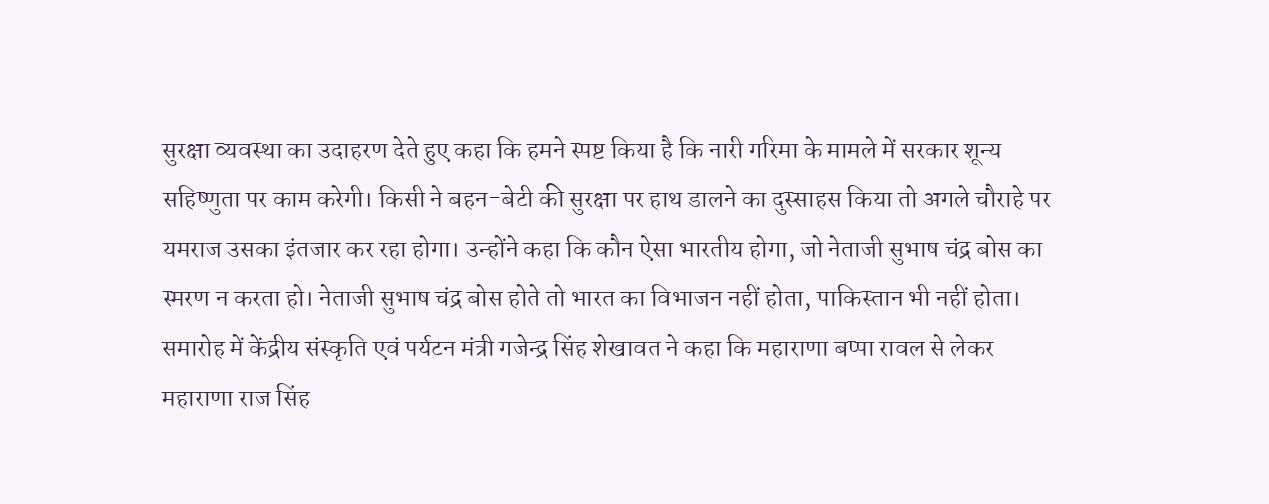सुरक्षा व्यवस्था का उदाहरण देते हुए कहा कि हमने स्पष्ट किया है कि नारी गरिमा के मामले में सरकार शून्य सहिष्णुता पर काम करेगी। किसी ने बहन-बेटी की सुरक्षा पर हाथ डालने का दुस्साहस किया तो अगले चौराहे पर यमराज उसका इंतजार कर रहा होगा। उन्होंने कहा कि कौन ऐसा भारतीय होगा, जो नेताजी सुभाष चंद्र बोस का स्मरण न करता हो। नेताजी सुभाष चंद्र बोस होते तो भारत का विभाजन नहीं होता, पाकिस्तान भी नहीं होता।
समारोह में केंद्रीय संस्कृति एवं पर्यटन मंत्री गजेन्द्र सिंह शेखावत ने कहा कि महाराणा बप्पा रावल से लेकर महाराणा राज सिंह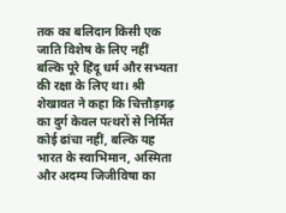तक का बलिदान किसी एक जाति विशेष के लिए नहीं बल्कि पूरे हिंदू धर्म और सभ्यता की रक्षा के लिए था। श्री शेखावत ने कहा कि चित्तौड़गढ़ का दुर्ग केवल पत्थरों से निर्मित कोई ढांचा नहीं, बल्कि यह भारत के स्वाभिमान, अस्मिता और अदम्य जिजीविषा का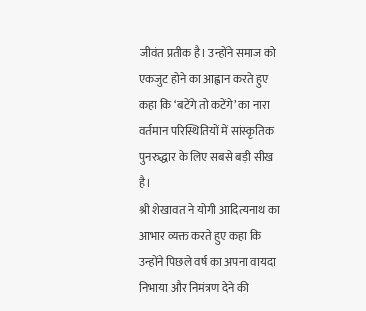जीवंत प्रतीक है। उन्होंने समाज को एकजुट होने का आह्वान करते हुए कहा कि ‘बटेंगे तो कटेंगे’ का नारा वर्तमान परिस्थितियों में सांस्कृतिक पुनरुद्धार के लिए सबसे बड़ी सीख है।
श्री शेखावत ने योगी आदित्यनाथ का आभार व्यक्त करते हुए कहा कि उन्होंने पिछले वर्ष का अपना वायदा निभाया और निमंत्रण देने की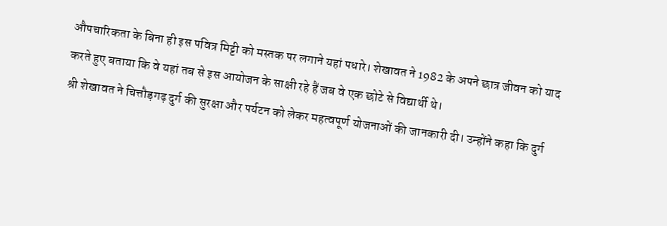औपचारिकता के बिना ही इस पवित्र मिट्टी को मस्तक पर लगाने यहां पधारे। शेखावत ने 1982 के अपने छात्र जीवन को याद करते हुए बताया कि वे यहां तब से इस आयोजन के साक्षी रहे हैं जब वे एक छोटे से विद्यार्थी थे।
श्री शेखावत ने चित्तौड़गढ़ दुर्ग की सुरक्षा और पर्यटन को लेकर महत्वपूर्ण योजनाओं की जानकारी दी। उन्होंने कहा कि दुर्ग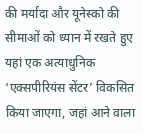की मर्यादा और यूनेस्को की सीमाओं को ध्यान में रखते हुए यहां एक अत्याधुनिक ‘एक्सपीरियंस सेंटर’ विकसित किया जाएगा, जहां आने वाला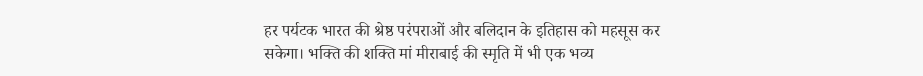हर पर्यटक भारत की श्रेष्ठ परंपराओं और बलिदान के इतिहास को महसूस कर सकेगा। भक्ति की शक्ति मां मीराबाई की स्मृति में भी एक भव्य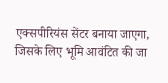एक्सपीरियंस सेंटर बनाया जाएगा, जिसके लिए भूमि आवंटित की जा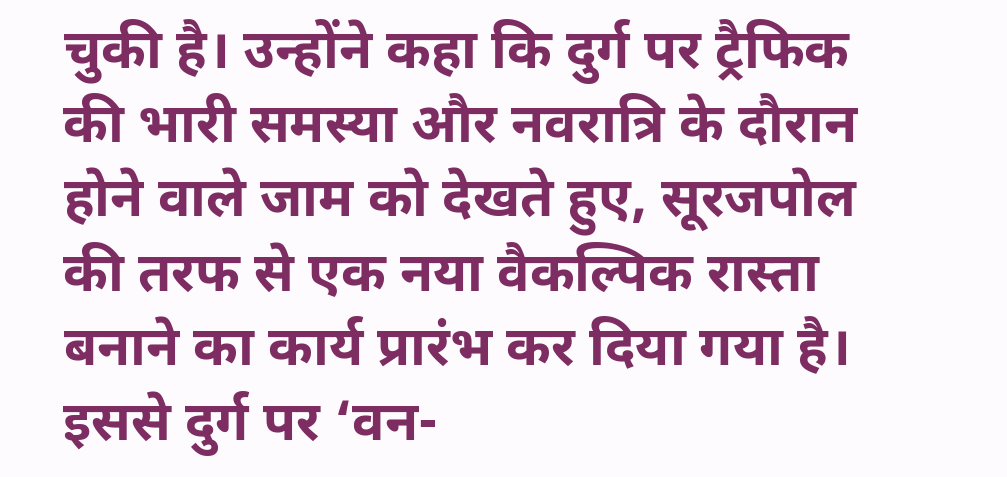चुकी है। उन्होंने कहा कि दुर्ग पर ट्रैफिक की भारी समस्या और नवरात्रि के दौरान होने वाले जाम को देखते हुए, सूरजपोल की तरफ से एक नया वैकल्पिक रास्ता बनाने का कार्य प्रारंभ कर दिया गया है। इससे दुर्ग पर ‘वन-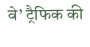वे’ ट्रैफिक की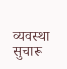व्यवस्था सुचारू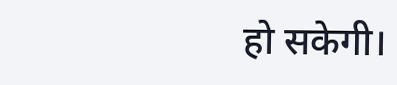हो सकेगी।